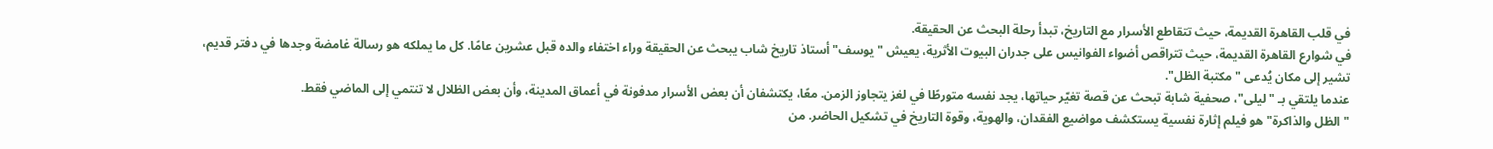في قلب القاهرة القديمة، حيث تتقاطع الأسرار مع التاريخ، تبدأ رحلة البحث عن الحقيقة.
في شوارع القاهرة القديمة، حيث تتراقص أضواء الفوانيس على جدران البيوت الأثرية، يعيش "يوسف" أستاذ تاريخ شاب يبحث عن الحقيقة وراء اختفاء والده قبل عشرين عامًا. كل ما يملكه هو رسالة غامضة وجدها في دفتر قديم، تشير إلى مكان يُدعى "مكتبة الظل".
عندما يلتقي بـ "ليلى"، صحفية شابة تبحث عن قصة تغيّر حياتها، يجد نفسه متورطًا في لغز يتجاوز الزمن. معًا، يكتشفان أن بعض الأسرار مدفونة في أعماق المدينة، وأن بعض الظلال لا تنتمي إلى الماضي فقط.
"الظل والذاكرة" هو فيلم إثارة نفسية يستكشف مواضيع الفقدان، والهوية، وقوة التاريخ في تشكيل الحاضر. من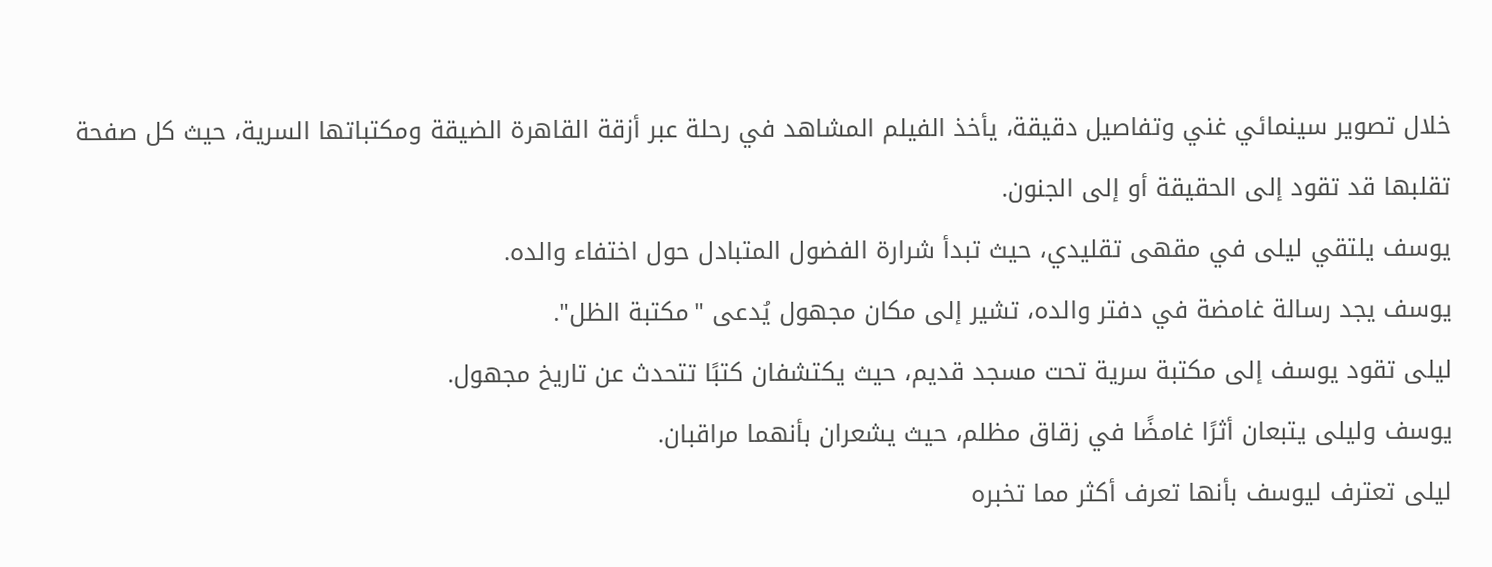خلال تصوير سينمائي غني وتفاصيل دقيقة، يأخذ الفيلم المشاهد في رحلة عبر أزقة القاهرة الضيقة ومكتباتها السرية، حيث كل صفحة تقلبها قد تقود إلى الحقيقة أو إلى الجنون.
يوسف يلتقي ليلى في مقهى تقليدي، حيث تبدأ شرارة الفضول المتبادل حول اختفاء والده.
يوسف يجد رسالة غامضة في دفتر والده، تشير إلى مكان مجهول يُدعى "مكتبة الظل".
ليلى تقود يوسف إلى مكتبة سرية تحت مسجد قديم، حيث يكتشفان كتبًا تتحدث عن تاريخ مجهول.
يوسف وليلى يتبعان أثرًا غامضًا في زقاق مظلم، حيث يشعران بأنهما مراقبان.
ليلى تعترف ليوسف بأنها تعرف أكثر مما تخبره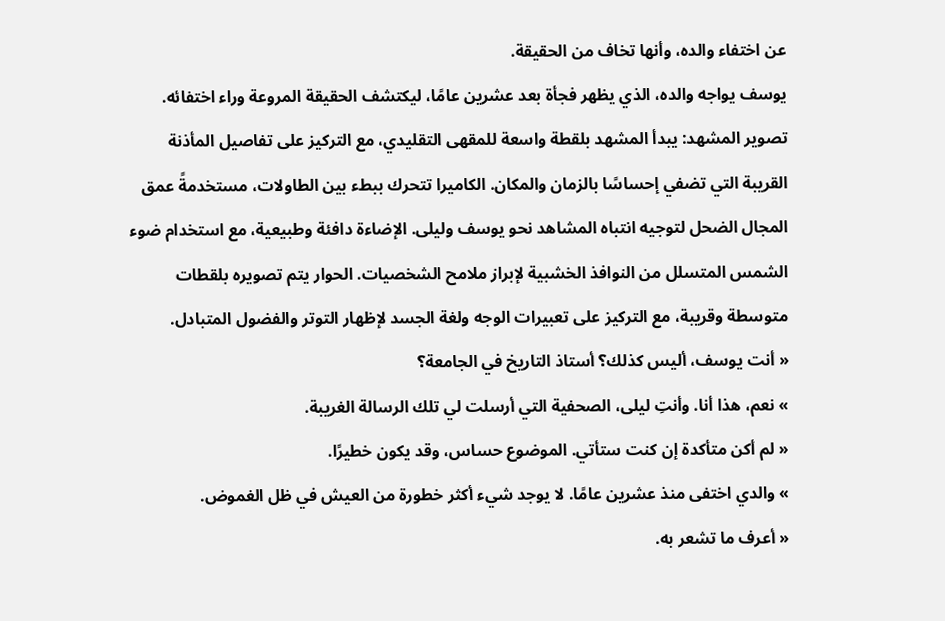عن اختفاء والده، وأنها تخاف من الحقيقة.
يوسف يواجه والده، الذي يظهر فجأة بعد عشرين عامًا، ليكتشف الحقيقة المروعة وراء اختفائه.
تصوير المشهد: يبدأ المشهد بلقطة واسعة للمقهى التقليدي، مع التركيز على تفاصيل المأذنة القريبة التي تضفي إحساسًا بالزمان والمكان. الكاميرا تتحرك ببطء بين الطاولات، مستخدمةً عمق المجال الضحل لتوجيه انتباه المشاهد نحو يوسف وليلى. الإضاءة دافئة وطبيعية، مع استخدام ضوء الشمس المتسلل من النوافذ الخشبية لإبراز ملامح الشخصيات. الحوار يتم تصويره بلقطات متوسطة وقريبة، مع التركيز على تعبيرات الوجه ولغة الجسد لإظهار التوتر والفضول المتبادل.
« أنت يوسف، أليس كذلك؟ أستاذ التاريخ في الجامعة؟
» نعم، هذا أنا. وأنتِ ليلى، الصحفية التي أرسلت لي تلك الرسالة الغريبة.
« لم أكن متأكدة إن كنت ستأتي. الموضوع حساس، وقد يكون خطيرًا.
» والدي اختفى منذ عشرين عامًا. لا يوجد شيء أكثر خطورة من العيش في ظل الغموض.
« أعرف ما تشعر به.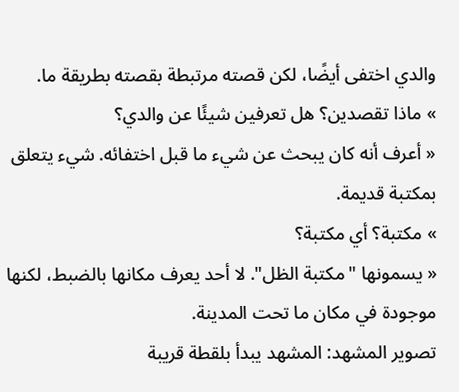والدي اختفى أيضًا، لكن قصته مرتبطة بقصته بطريقة ما.
» ماذا تقصدين؟ هل تعرفين شيئًا عن والدي؟
« أعرف أنه كان يبحث عن شيء ما قبل اختفائه. شيء يتعلق بمكتبة قديمة.
» مكتبة؟ أي مكتبة؟
« يسمونها "مكتبة الظل". لا أحد يعرف مكانها بالضبط، لكنها موجودة في مكان ما تحت المدينة.
تصوير المشهد: المشهد يبدأ بلقطة قريبة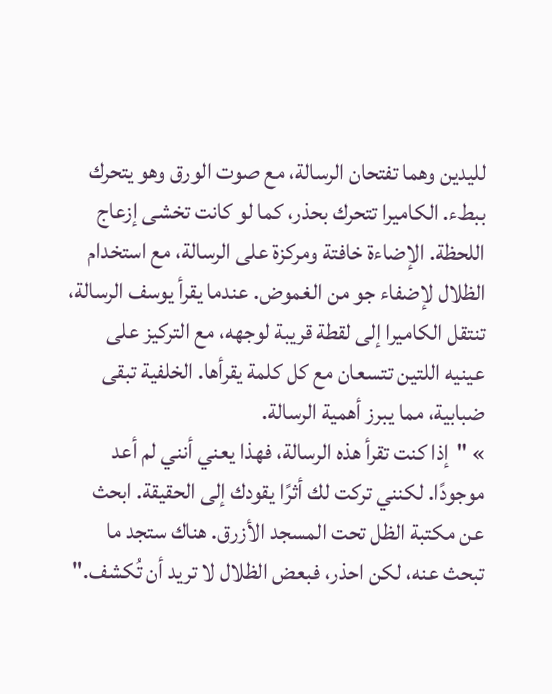لليدين وهما تفتحان الرسالة، مع صوت الورق وهو يتحرك ببطء. الكاميرا تتحرك بحذر، كما لو كانت تخشى إزعاج اللحظة. الإضاءة خافتة ومركزة على الرسالة، مع استخدام الظلال لإضفاء جو من الغموض. عندما يقرأ يوسف الرسالة، تنتقل الكاميرا إلى لقطة قريبة لوجهه، مع التركيز على عينيه اللتين تتسعان مع كل كلمة يقرأها. الخلفية تبقى ضبابية، مما يبرز أهمية الرسالة.
» "إذا كنت تقرأ هذه الرسالة، فهذا يعني أنني لم أعد موجودًا. لكنني تركت لك أثرًا يقودك إلى الحقيقة. ابحث عن مكتبة الظل تحت المسجد الأزرق. هناك ستجد ما تبحث عنه، لكن احذر، فبعض الظلال لا تريد أن تُكشف."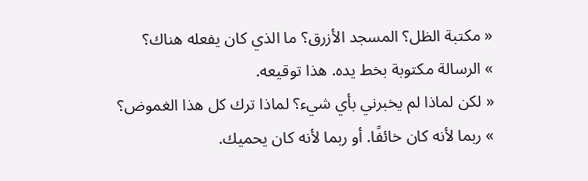« مكتبة الظل؟ المسجد الأزرق؟ ما الذي كان يفعله هناك؟
» الرسالة مكتوبة بخط يده. هذا توقيعه.
« لكن لماذا لم يخبرني بأي شيء؟ لماذا ترك كل هذا الغموض؟
» ربما لأنه كان خائفًا. أو ربما لأنه كان يحميك.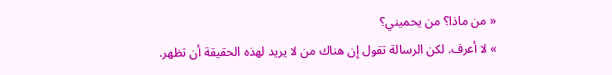« من ماذا؟ من يحميني؟
» لا أعرف. لكن الرسالة تقول إن هناك من لا يريد لهذه الحقيقة أن تظهر.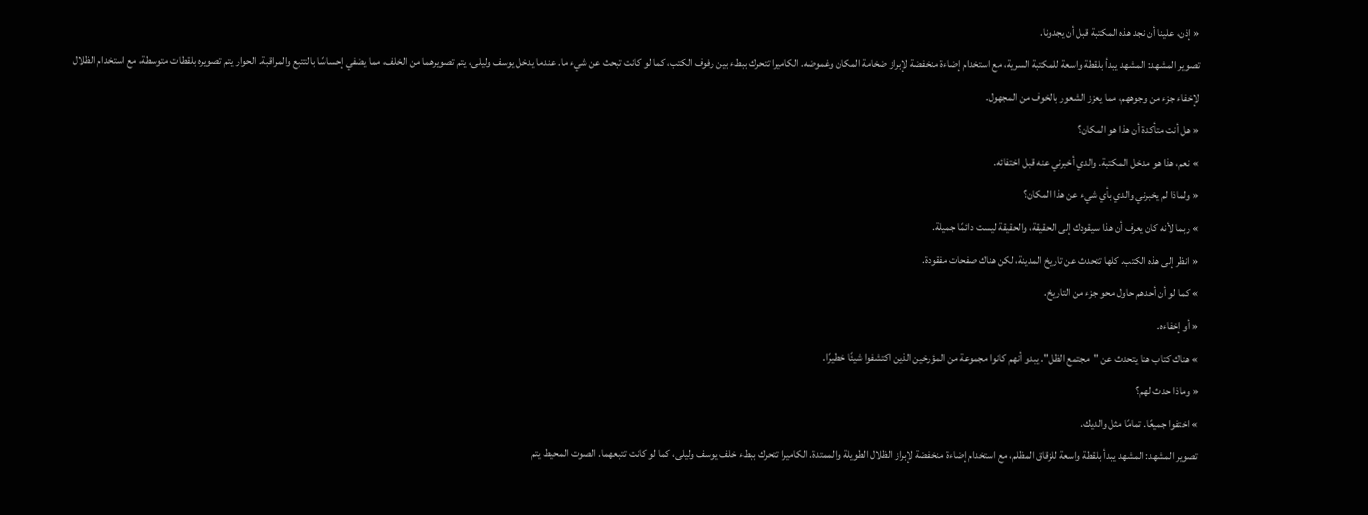« إذن، علينا أن نجد هذه المكتبة قبل أن يجدونا.
تصوير المشهد: المشهد يبدأ بلقطة واسعة للمكتبة السرية، مع استخدام إضاءة منخفضة لإبراز ضخامة المكان وغموضه. الكاميرا تتحرك ببطء بين رفوف الكتب، كما لو كانت تبحث عن شيء ما. عندما يدخل يوسف وليلى، يتم تصويرهما من الخلف، مما يضفي إحساسًا بالتتبع والمراقبة. الحوار يتم تصويره بلقطات متوسطة، مع استخدام الظلال لإخفاء جزء من وجوههم، مما يعزز الشعور بالخوف من المجهول.
« هل أنت متأكدة أن هذا هو المكان؟
» نعم، هذا هو مدخل المكتبة. والدي أخبرني عنه قبل اختفائه.
« ولماذا لم يخبرني والدي بأي شيء عن هذا المكان؟
» ربما لأنه كان يعرف أن هذا سيقودك إلى الحقيقة، والحقيقة ليست دائمًا جميلة.
« انظر إلى هذه الكتب. كلها تتحدث عن تاريخ المدينة، لكن هناك صفحات مفقودة.
» كما لو أن أحدهم حاول محو جزء من التاريخ.
« أو إخفاءه.
» هناك كتاب هنا يتحدث عن "مجتمع الظل". يبدو أنهم كانوا مجموعة من المؤرخين الذين اكتشفوا شيئًا خطيرًا.
« وماذا حدث لهم؟
» اختفوا جميعًا. تمامًا مثل والديك.
تصوير المشهد: المشهد يبدأ بلقطة واسعة للزقاق المظلم، مع استخدام إضاءة منخفضة لإبراز الظلال الطويلة والممتدة. الكاميرا تتحرك ببطء خلف يوسف وليلى، كما لو كانت تتبعهما. الصوت المحيط يتم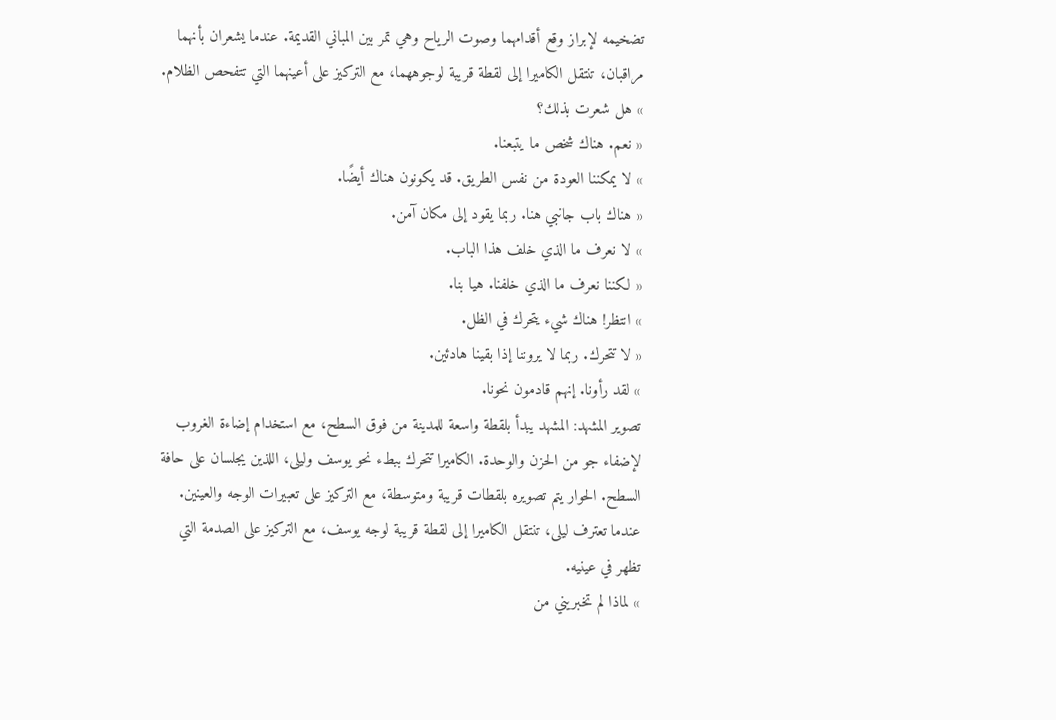تضخيمه لإبراز وقع أقدامهما وصوت الرياح وهي تمر بين المباني القديمة. عندما يشعران بأنهما مراقبان، تنتقل الكاميرا إلى لقطة قريبة لوجوههما، مع التركيز على أعينهما التي تتفحص الظلام.
» هل شعرت بذلك؟
« نعم. هناك شخص ما يتبعنا.
» لا يمكننا العودة من نفس الطريق. قد يكونون هناك أيضًا.
« هناك باب جانبي هنا. ربما يقود إلى مكان آمن.
» لا نعرف ما الذي خلف هذا الباب.
« لكننا نعرف ما الذي خلفنا. هيا بنا.
» انتظر! هناك شيء يتحرك في الظل.
« لا تتحرك. ربما لا يروننا إذا بقينا هادئين.
» لقد رأونا. إنهم قادمون نحونا.
تصوير المشهد: المشهد يبدأ بلقطة واسعة للمدينة من فوق السطح، مع استخدام إضاءة الغروب لإضفاء جو من الحزن والوحدة. الكاميرا تتحرك ببطء نحو يوسف وليلى، اللذين يجلسان على حافة السطح. الحوار يتم تصويره بلقطات قريبة ومتوسطة، مع التركيز على تعبيرات الوجه والعينين. عندما تعترف ليلى، تنتقل الكاميرا إلى لقطة قريبة لوجه يوسف، مع التركيز على الصدمة التي تظهر في عينيه.
» لماذا لم تخبريني من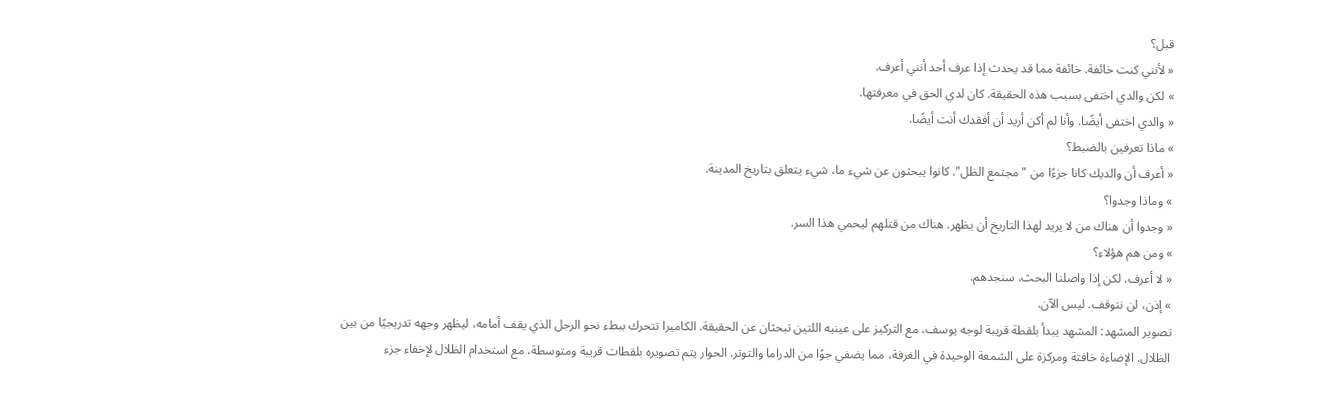قبل؟
« لأنني كنت خائفة. خائفة مما قد يحدث إذا عرف أحد أنني أعرف.
» لكن والدي اختفى بسبب هذه الحقيقة. كان لدي الحق في معرفتها.
« والدي اختفى أيضًا. وأنا لم أكن أريد أن أفقدك أنت أيضًا.
» ماذا تعرفين بالضبط؟
« أعرف أن والديك كانا جزءًا من "مجتمع الظل". كانوا يبحثون عن شيء ما، شيء يتعلق بتاريخ المدينة.
» وماذا وجدوا؟
« وجدوا أن هناك من لا يريد لهذا التاريخ أن يظهر. هناك من قتلهم ليحمي هذا السر.
» ومن هم هؤلاء؟
« لا أعرف. لكن إذا واصلنا البحث، سنجدهم.
» إذن، لن نتوقف. ليس الآن.
تصوير المشهد: المشهد يبدأ بلقطة قريبة لوجه يوسف، مع التركيز على عينيه اللتين تبحثان عن الحقيقة. الكاميرا تتحرك ببطء نحو الرجل الذي يقف أمامه، ليظهر وجهه تدريجيًا من بين الظلال. الإضاءة خافتة ومركزة على الشمعة الوحيدة في الغرفة، مما يضفي جوًا من الدراما والتوتر. الحوار يتم تصويره بلقطات قريبة ومتوسطة، مع استخدام الظلال لإخفاء جزء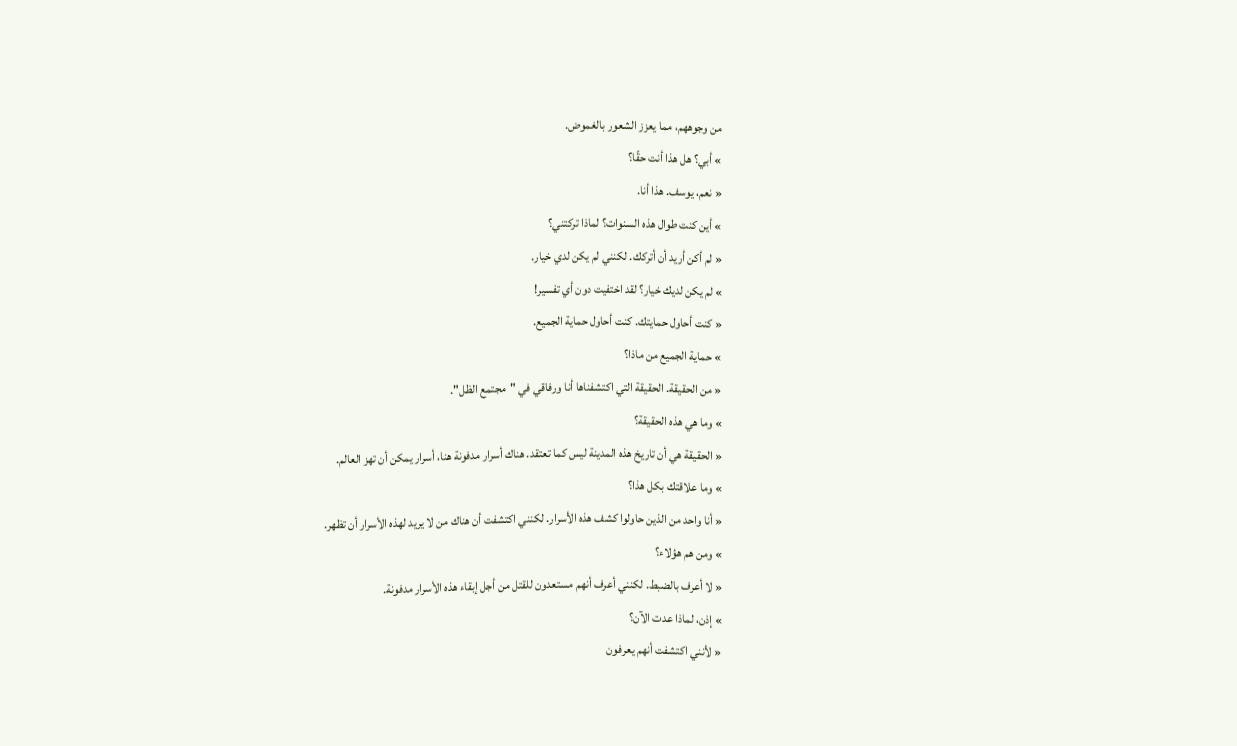من وجوههم، مما يعزز الشعور بالغموض.
» أبي؟ هل هذا أنت حقًا؟
« نعم، يوسف. هذا أنا.
» أين كنت طوال هذه السنوات؟ لماذا تركتني؟
« لم أكن أريد أن أتركك. لكنني لم يكن لدي خيار.
» لم يكن لديك خيار؟ لقد اختفيت دون أي تفسير!
« كنت أحاول حمايتك. كنت أحاول حماية الجميع.
» حماية الجميع من ماذا؟
« من الحقيقة. الحقيقة التي اكتشفناها أنا ورفاقي في "مجتمع الظل".
» وما هي هذه الحقيقة؟
« الحقيقة هي أن تاريخ هذه المدينة ليس كما تعتقد. هناك أسرار مدفونة هنا، أسرار يمكن أن تهز العالم.
» وما علاقتك بكل هذا؟
« أنا واحد من الذين حاولوا كشف هذه الأسرار. لكنني اكتشفت أن هناك من لا يريد لهذه الأسرار أن تظهر.
» ومن هم هؤلاء؟
« لا أعرف بالضبط. لكنني أعرف أنهم مستعدون للقتل من أجل إبقاء هذه الأسرار مدفونة.
» إذن، لماذا عدت الآن؟
« لأنني اكتشفت أنهم يعرفون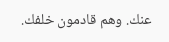عنك. وهم قادمون خلفك.